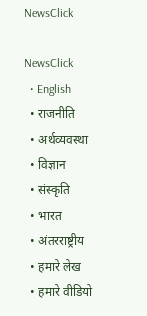NewsClick

NewsClick
  • English
  • राजनीति
  • अर्थव्यवस्था
  • विज्ञान
  • संस्कृति
  • भारत
  • अंतरराष्ट्रीय
  • हमारे लेख
  • हमारे वीडियो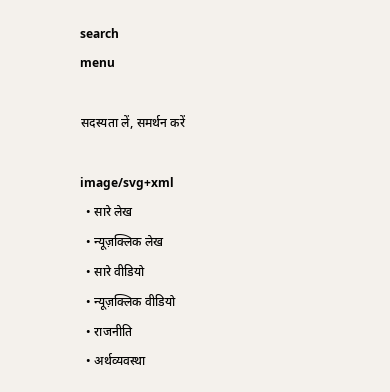search
menu

सदस्यता लें, समर्थन करें

image/svg+xml
  • सारे लेख
  • न्यूज़क्लिक लेख
  • सारे वीडियो
  • न्यूज़क्लिक वीडियो
  • राजनीति
  • अर्थव्यवस्था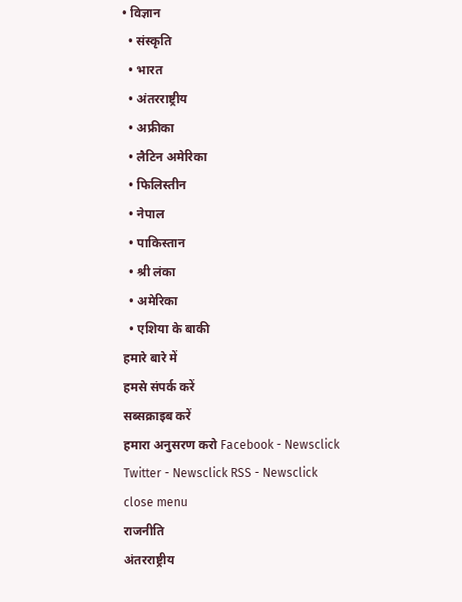• विज्ञान
  • संस्कृति
  • भारत
  • अंतरराष्ट्रीय
  • अफ्रीका
  • लैटिन अमेरिका
  • फिलिस्तीन
  • नेपाल
  • पाकिस्तान
  • श्री लंका
  • अमेरिका
  • एशिया के बाकी
हमारे बारे में
हमसे संपर्क करें
सब्सक्राइब करें
हमारा अनुसरण करो Facebook - Newsclick Twitter - Newsclick RSS - Newsclick
close menu
राजनीति
अंतरराष्ट्रीय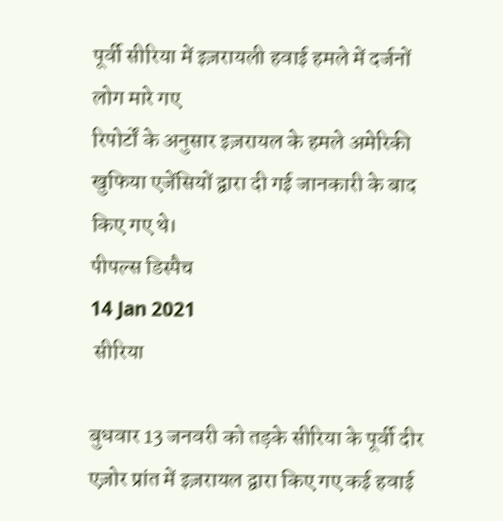पूर्वी सीरिया में इज़रायली हवाई हमले में दर्जनों लोग मारे गए
रिपोर्टों के अनुसार इज़रायल के हमले अमेरिकी खुफिया एजेंसियों द्वारा दी गई जानकारी के बाद किए गए थे।
पीपल्स डिस्पैच
14 Jan 2021
 सीरिया

बुधवार 13 जनवरी को तड़के सीरिया के पूर्वी दीर एज़ोर प्रांत में इज़रायल द्वारा किए गए कई हवाई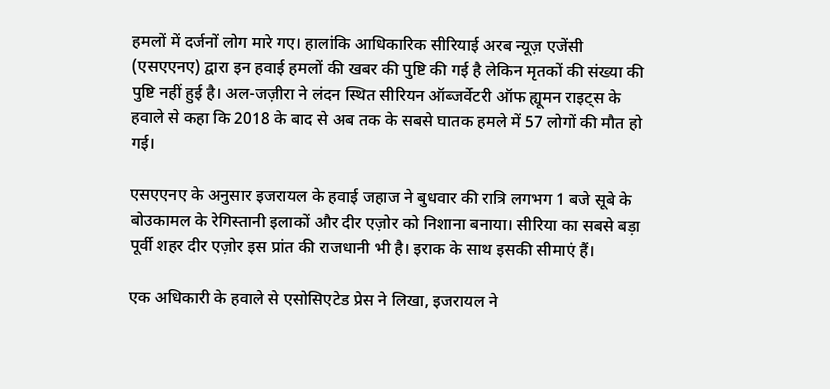हमलों में दर्जनों लोग मारे गए। हालांकि आधिकारिक सीरियाई अरब न्यूज़ एजेंसी (एसएएनए) द्वारा इन हवाई हमलों की खबर की पुष्टि की गई है लेकिन मृतकों की संख्या की पुष्टि नहीं हुई है। अल-जज़ीरा ने लंदन स्थित सीरियन ऑब्जर्वेटरी ऑफ ह्यूमन राइट्स के हवाले से कहा कि 2018 के बाद से अब तक के सबसे घातक हमले में 57 लोगों की मौत हो गई।

एसएएनए के अनुसार इजरायल के हवाई जहाज ने बुधवार की रात्रि लगभग 1 बजे सूबे के बोउकामल के रेगिस्तानी इलाकों और दीर एज़ोर को निशाना बनाया। सीरिया का सबसे बड़ा पूर्वी शहर दीर एज़ोर इस प्रांत की राजधानी भी है। इराक के साथ इसकी सीमाएं हैं।

एक अधिकारी के हवाले से एसोसिएटेड प्रेस ने लिखा, इजरायल ने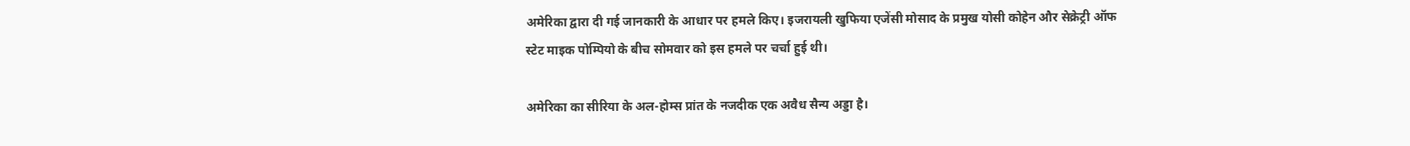अमेरिका द्वारा दी गई जानकारी के आधार पर हमले किए। इजरायली खुफिया एजेंसी मोसाद के प्रमुख योसी कोहेन और सेक्रेट्री ऑफ स्टेट माइक पोम्पियो के बीच सोमवार को इस हमले पर चर्चा हुई थी।

अमेरिका का सीरिया के अल-होम्स प्रांत के नजदीक एक अवैध सैन्य अड्डा है।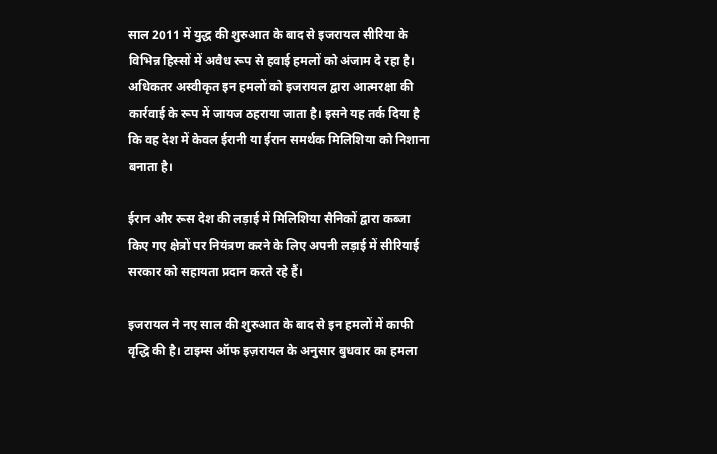साल 2011 में युद्ध की शुरुआत के बाद से इजरायल सीरिया के विभिन्न हिस्सों में अवैध रूप से हवाई हमलों को अंजाम दे रहा है। अधिकतर अस्वीकृत इन हमलों को इजरायल द्वारा आत्मरक्षा की कार्रवाई के रूप में जायज ठहराया जाता है। इसने यह तर्क दिया है कि वह देश में केवल ईरानी या ईरान समर्थक मिलिशिया को निशाना बनाता है।

ईरान और रूस देश की लड़ाई में मिलिशिया सैनिकों द्वारा कब्जा किए गए क्षेत्रों पर नियंत्रण करने के लिए अपनी लड़ाई में सीरियाई सरकार को सहायता प्रदान करते रहे हैं।

इजरायल ने नए साल की शुरुआत के बाद से इन हमलों में काफी वृद्धि की है। टाइम्स ऑफ इज़रायल के अनुसार बुधवार का हमला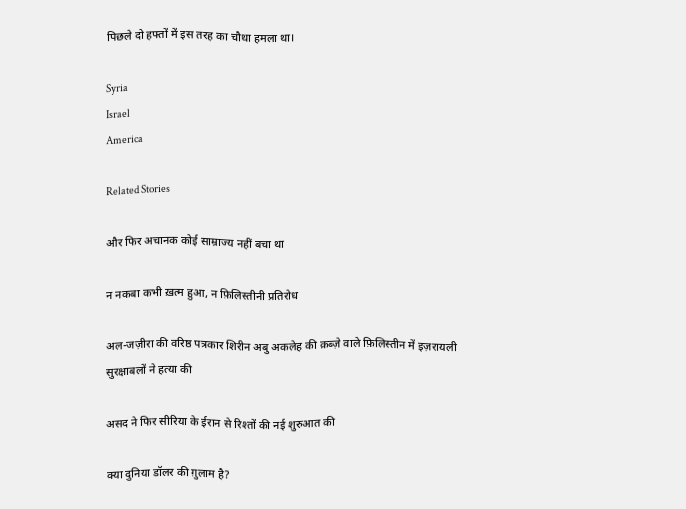पिछले दो हफ्तों में इस तरह का चौथा हमला था।

Syria
Israel
America

Related Stories

और फिर अचानक कोई साम्राज्य नहीं बचा था

न नकबा कभी ख़त्म हुआ, न फ़िलिस्तीनी प्रतिरोध

अल-जज़ीरा की वरिष्ठ पत्रकार शिरीन अबु अकलेह की क़ब्ज़े वाले फ़िलिस्तीन में इज़रायली सुरक्षाबलों ने हत्या की

असद ने फिर सीरिया के ईरान से रिश्तों की नई शुरुआत की

क्या दुनिया डॉलर की ग़ुलाम है?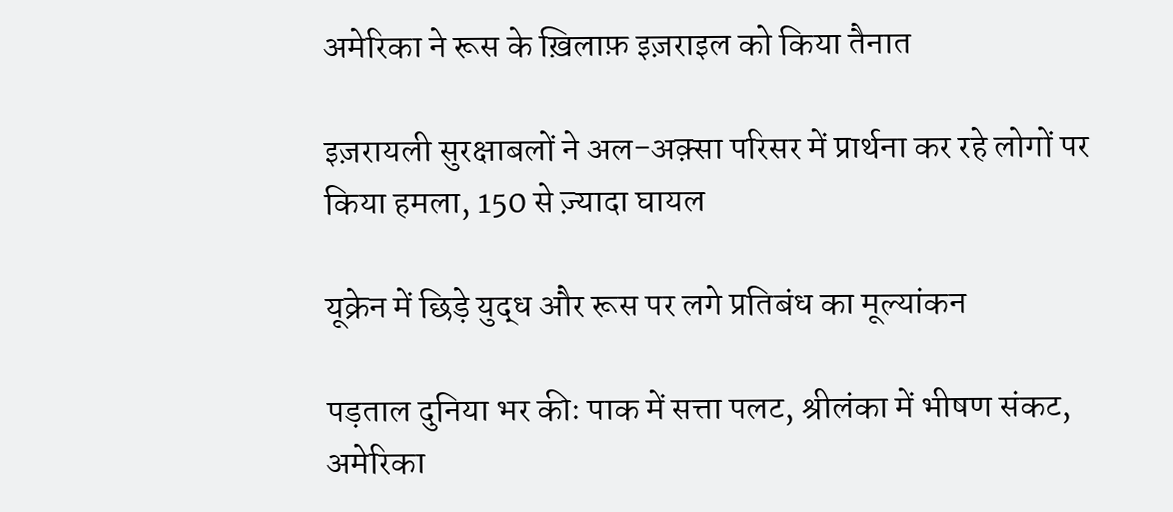अमेरिका ने रूस के ख़िलाफ़ इज़राइल को किया तैनात

इज़रायली सुरक्षाबलों ने अल-अक़्सा परिसर में प्रार्थना कर रहे लोगों पर किया हमला, 150 से ज़्यादा घायल

यूक्रेन में छिड़े युद्ध और रूस पर लगे प्रतिबंध का मूल्यांकन

पड़ताल दुनिया भर कीः पाक में सत्ता पलट, श्रीलंका में भीषण संकट, अमेरिका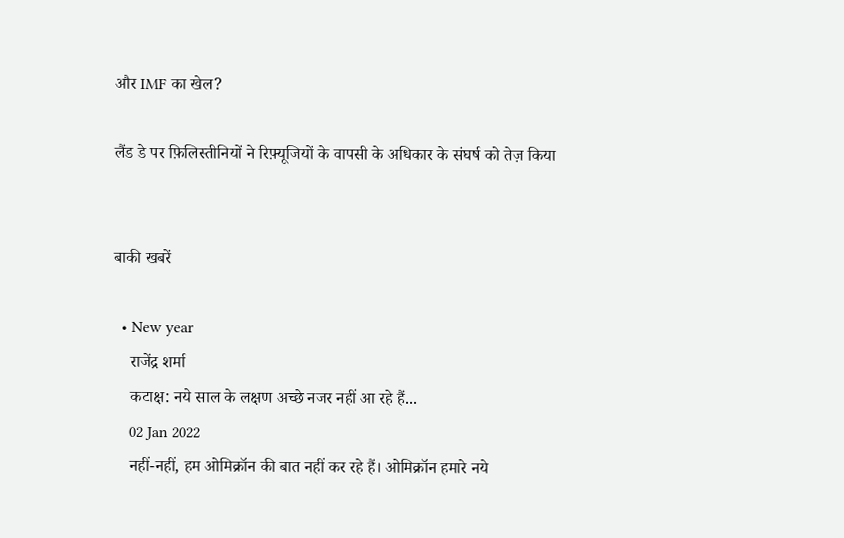और IMF का खेल?

लैंड डे पर फ़िलिस्तीनियों ने रिफ़्यूजियों के वापसी के अधिकार के संघर्ष को तेज़ किया


बाकी खबरें

  • New year
    राजेंद्र शर्मा
    कटाक्ष: नये साल के लक्षण अच्छे नजर नहीं आ रहे हैं...
    02 Jan 2022
    नहीं-नहीं, हम ओमिक्रॉन की बात नहीं कर रहे हैं। ओमिक्रॉन हमारे नये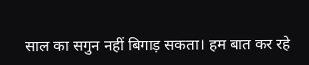साल का सगुन नहीं बिगाड़ सकता। हम बात कर रहे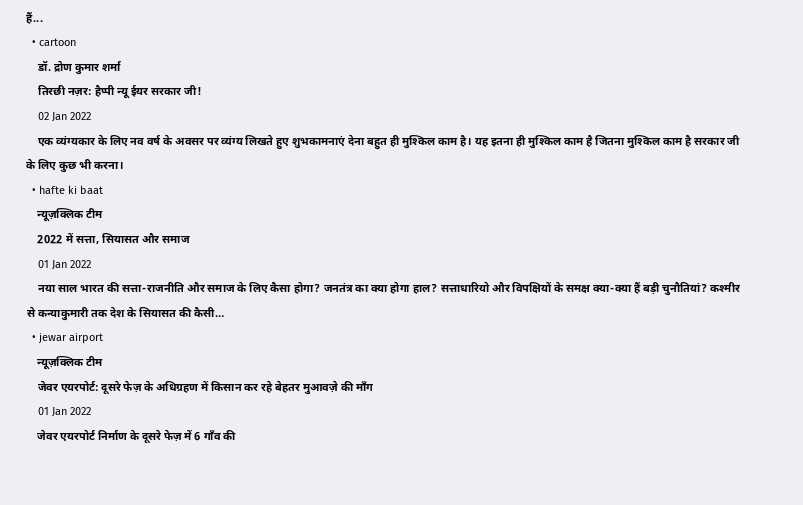हैं...
  • cartoon
    डॉ. द्रोण कुमार शर्मा
    तिरछी नज़र: हैप्पी न्यू ईयर सरकार जी!
    02 Jan 2022
    एक व्यंग्यकार के लिए नव वर्ष के अवसर पर व्यंग्य लिखते हुए शुभकामनाएं देना बहुत ही मुश्किल काम है। यह इतना ही मुश्किल काम है जितना मुश्किल काम है सरकार जी के लिए कुछ भी करना।
  • hafte ki baat
    न्यूज़क्लिक टीम
    2022 में सत्ता, सियासत और समाज
    01 Jan 2022
    नया साल भारत की सत्ता-राजनीति और समाज के लिए कैसा होगा? जनतंत्र का क्या होगा हाल? सत्ताधारियो और विपक्षियों के समक्ष क्या-क्या हैं बड़ी चुनौतियां? कश्मीर से कन्याकुमारी तक देश के सियासत की कैसी…
  • jewar airport
    न्यूज़क्लिक टीम
    जेवर एयरपोर्ट: दूसरे फेज़ के अधिग्रहण में किसान कर रहे बेहतर मुआवज़े की माँग
    01 Jan 2022
    जेवर एयरपोर्ट निर्माण के दूसरे फेज़ में 6 गाँव की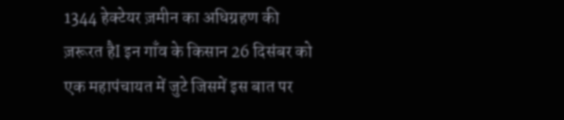1344 हेक्टेयर ज़मीन का अधिग्रहण की ज़रूरत हैI इन गाँव के किसान 26 दिसंबर को एक महापंचायत में जुटे जिसमें इस बात पर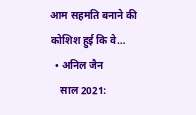आम सहमति बनाने की कोशिश हुई कि वे…
  • अनिल जैन
    साल 2021: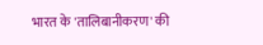भारत के 'तालिबानीकरण' की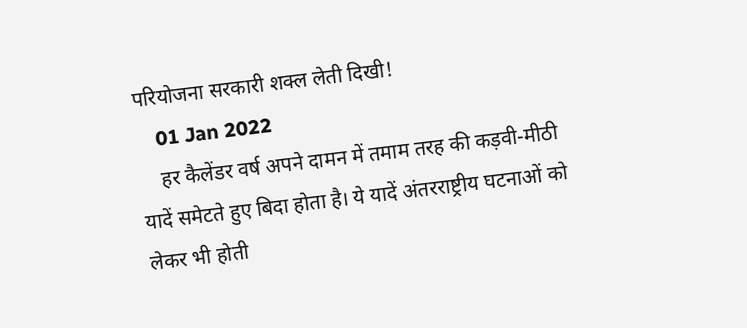परियोजना सरकारी शक्ल लेती दिखी!
    01 Jan 2022
    हर कैलेंडर वर्ष अपने दामन में तमाम तरह की कड़वी-मीठी यादें समेटते हुए बिदा होता है। ये यादें अंतरराष्ट्रीय घटनाओं को लेकर भी होती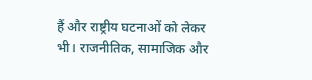हैं और राष्ट्रीय घटनाओं को लेकर भी। राजनीतिक, सामाजिक और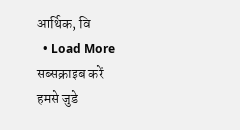आर्थिक, वि
  • Load More
सब्सक्राइब करें
हमसे जुडे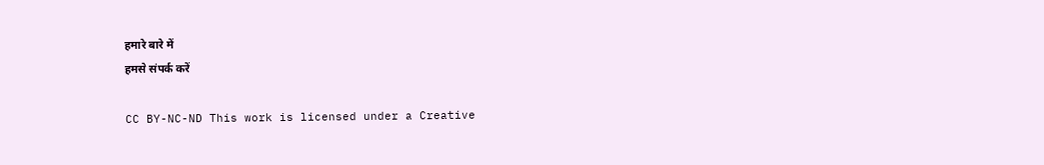हमारे बारे में
हमसे संपर्क करें

CC BY-NC-ND This work is licensed under a Creative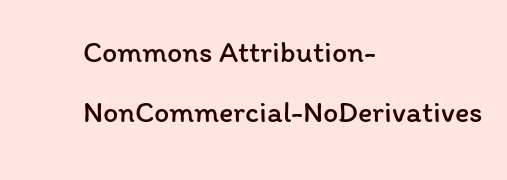Commons Attribution-NonCommercial-NoDerivatives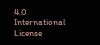4.0 International License